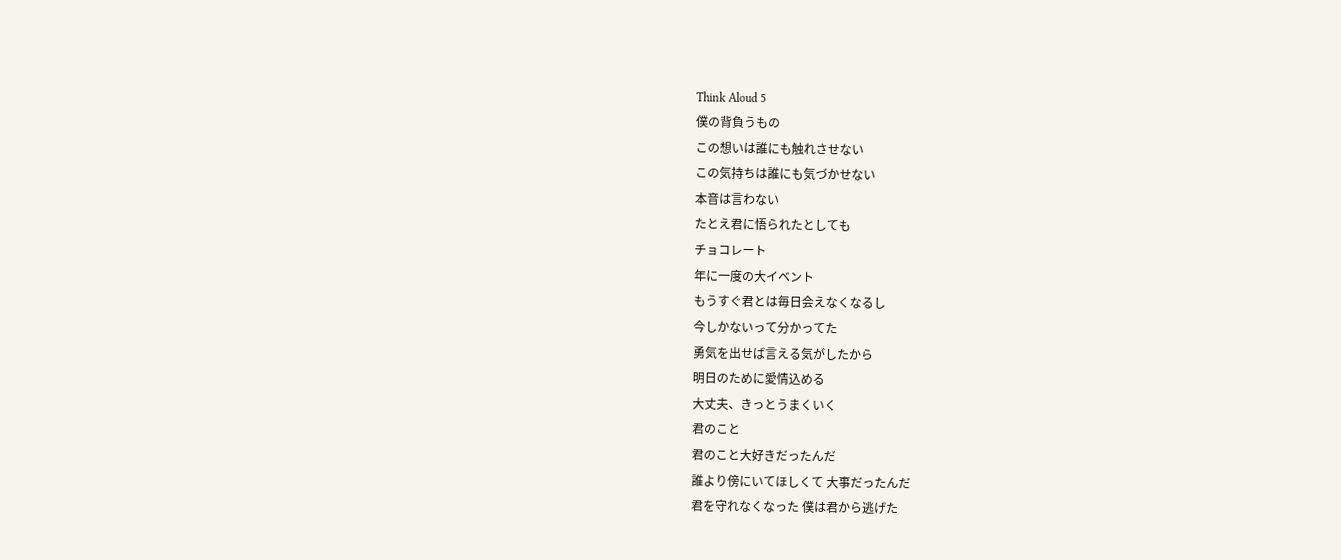Think Aloud 5
僕の背負うもの
この想いは誰にも触れさせない
この気持ちは誰にも気づかせない
本音は言わない
たとえ君に悟られたとしても
チョコレート
年に一度の大イベント
もうすぐ君とは毎日会えなくなるし
今しかないって分かってた
勇気を出せば言える気がしたから
明日のために愛情込める
大丈夫、きっとうまくいく
君のこと
君のこと大好きだったんだ
誰より傍にいてほしくて 大事だったんだ
君を守れなくなった 僕は君から逃げた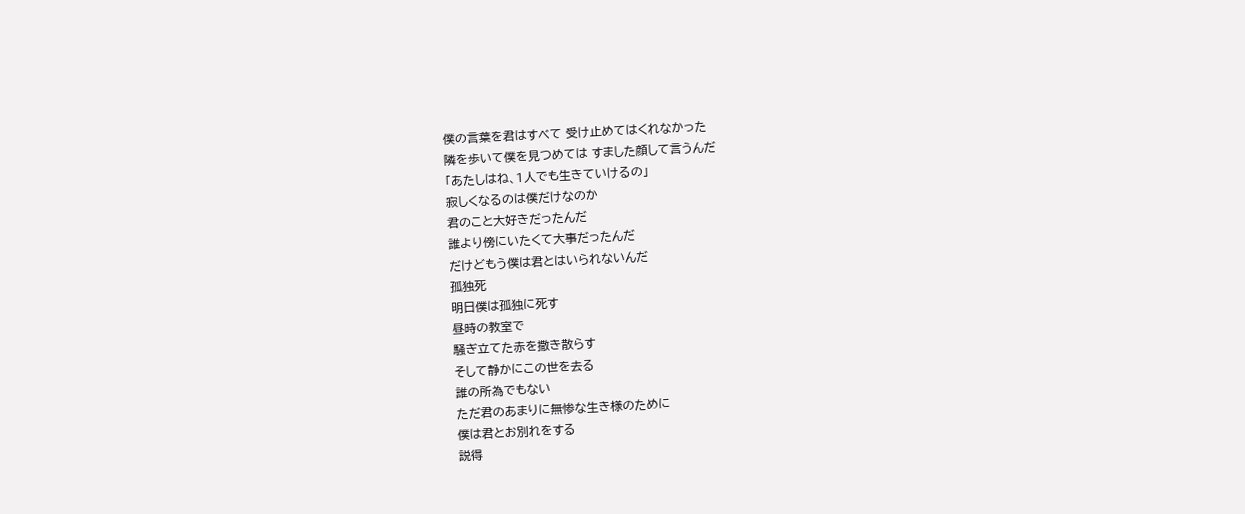僕の言葉を君はすべて 受け止めてはくれなかった
隣を歩いて僕を見つめては すました顔して言うんだ
「あたしはね、1人でも生きていけるの」
寂しくなるのは僕だけなのか
君のこと大好きだったんだ
誰より傍にいたくて大事だったんだ
だけどもう僕は君とはいられないんだ
孤独死
明日僕は孤独に死す
昼時の教室で
騒ぎ立てた赤を撒き散らす
そして静かにこの世を去る
誰の所為でもない
ただ君のあまりに無惨な生き様のために
僕は君とお別れをする
説得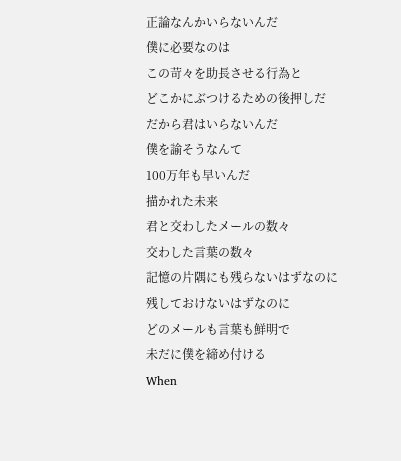正論なんかいらないんだ
僕に必要なのは
この苛々を助長させる行為と
どこかにぶつけるための後押しだ
だから君はいらないんだ
僕を諭そうなんて
100万年も早いんだ
描かれた未来
君と交わしたメールの数々
交わした言葉の数々
記憶の片隅にも残らないはずなのに
残しておけないはずなのに
どのメールも言葉も鮮明で
未だに僕を締め付ける
When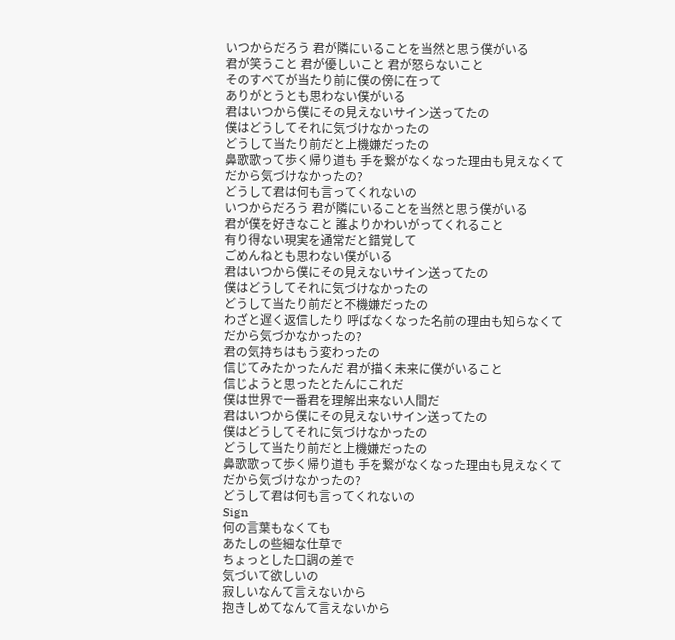いつからだろう 君が隣にいることを当然と思う僕がいる
君が笑うこと 君が優しいこと 君が怒らないこと
そのすべてが当たり前に僕の傍に在って
ありがとうとも思わない僕がいる
君はいつから僕にその見えないサイン送ってたの
僕はどうしてそれに気づけなかったの
どうして当たり前だと上機嫌だったの
鼻歌歌って歩く帰り道も 手を繋がなくなった理由も見えなくて
だから気づけなかったの?
どうして君は何も言ってくれないの
いつからだろう 君が隣にいることを当然と思う僕がいる
君が僕を好きなこと 誰よりかわいがってくれること
有り得ない現実を通常だと錯覚して
ごめんねとも思わない僕がいる
君はいつから僕にその見えないサイン送ってたの
僕はどうしてそれに気づけなかったの
どうして当たり前だと不機嫌だったの
わざと遅く返信したり 呼ばなくなった名前の理由も知らなくて
だから気づかなかったの?
君の気持ちはもう変わったの
信じてみたかったんだ 君が描く未来に僕がいること
信じようと思ったとたんにこれだ
僕は世界で一番君を理解出来ない人間だ
君はいつから僕にその見えないサイン送ってたの
僕はどうしてそれに気づけなかったの
どうして当たり前だと上機嫌だったの
鼻歌歌って歩く帰り道も 手を繋がなくなった理由も見えなくて
だから気づけなかったの?
どうして君は何も言ってくれないの
Sign
何の言葉もなくても
あたしの些細な仕草で
ちょっとした口調の差で
気づいて欲しいの
寂しいなんて言えないから
抱きしめてなんて言えないから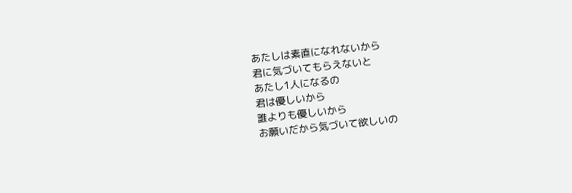あたしは素直になれないから
君に気づいてもらえないと
あたし1人になるの
君は優しいから
誰よりも優しいから
お願いだから気づいて欲しいの